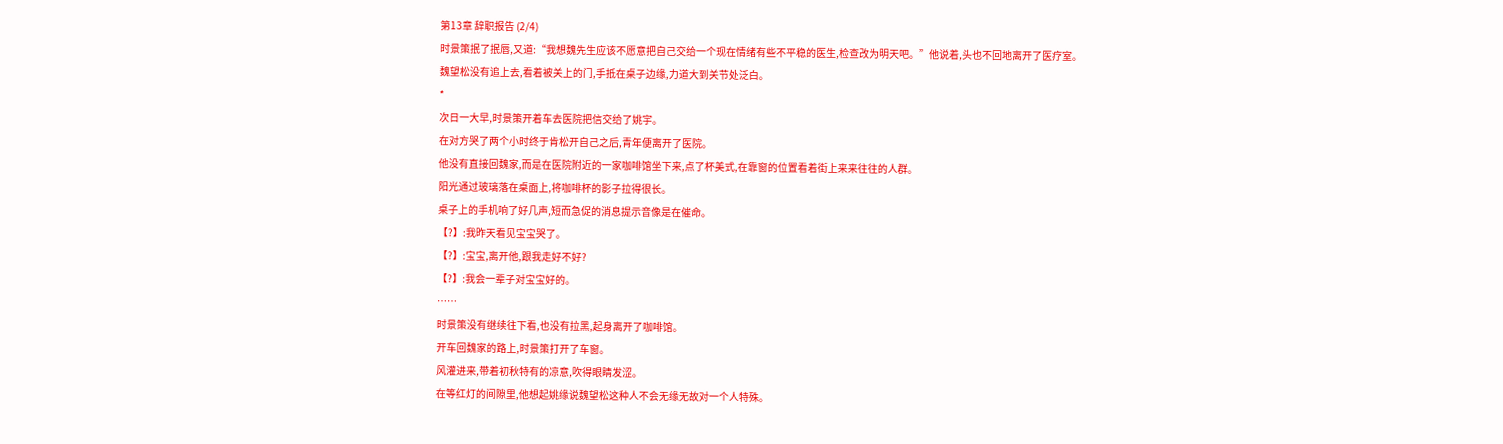第13章 辞职报告 (2/4)
时景策抿了抿唇,又道:“我想魏先生应该不愿意把自己交给一个现在情绪有些不平稳的医生,检查改为明天吧。”他说着,头也不回地离开了医疗室。
魏望松没有追上去,看着被关上的门,手抵在桌子边缘,力道大到关节处泛白。
*
次日一大早,时景策开着车去医院把信交给了姚宇。
在对方哭了两个小时终于肯松开自己之后,青年便离开了医院。
他没有直接回魏家,而是在医院附近的一家咖啡馆坐下来,点了杯美式,在靠窗的位置看着街上来来往往的人群。
阳光通过玻璃落在桌面上,将咖啡杯的影子拉得很长。
桌子上的手机响了好几声,短而急促的消息提示音像是在催命。
【?】:我昨天看见宝宝哭了。
【?】:宝宝,离开他,跟我走好不好?
【?】:我会一辈子对宝宝好的。
……
时景策没有继续往下看,也没有拉黑,起身离开了咖啡馆。
开车回魏家的路上,时景策打开了车窗。
风灌进来,带着初秋特有的凉意,吹得眼睛发涩。
在等红灯的间隙里,他想起姚缘说魏望松这种人不会无缘无故对一个人特殊。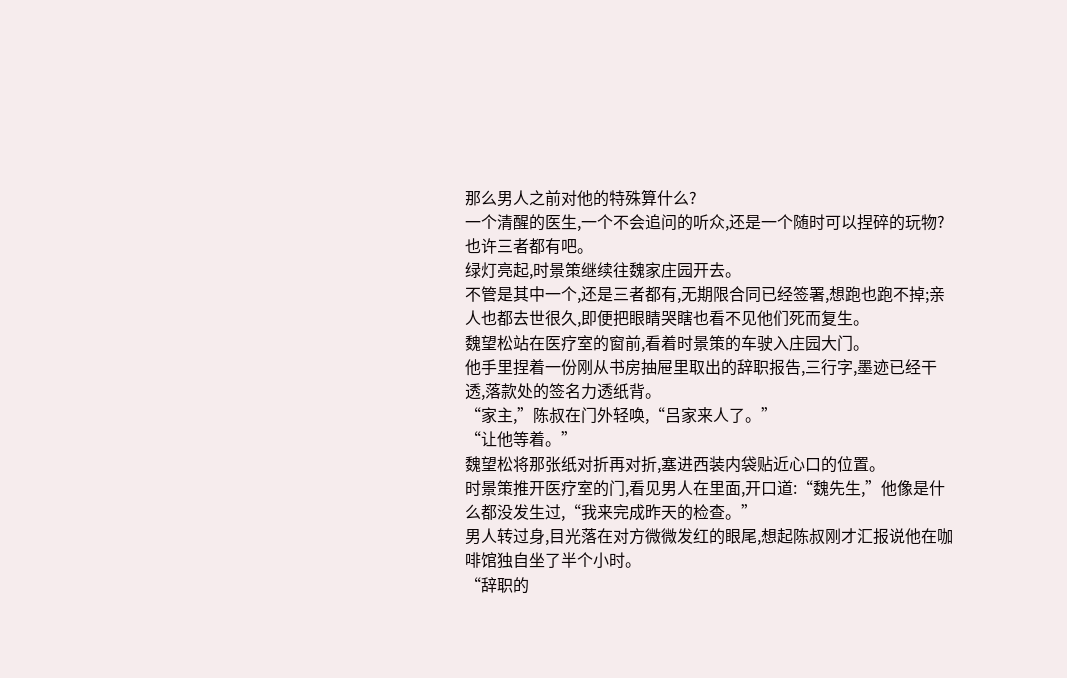那么男人之前对他的特殊算什么?
一个清醒的医生,一个不会追问的听众,还是一个随时可以捏碎的玩物?
也许三者都有吧。
绿灯亮起,时景策继续往魏家庄园开去。
不管是其中一个,还是三者都有,无期限合同已经签署,想跑也跑不掉;亲人也都去世很久,即便把眼睛哭瞎也看不见他们死而复生。
魏望松站在医疗室的窗前,看着时景策的车驶入庄园大门。
他手里捏着一份刚从书房抽屉里取出的辞职报告,三行字,墨迹已经干透,落款处的签名力透纸背。
“家主,”陈叔在门外轻唤,“吕家来人了。”
“让他等着。”
魏望松将那张纸对折再对折,塞进西装内袋贴近心口的位置。
时景策推开医疗室的门,看见男人在里面,开口道:“魏先生,”他像是什么都没发生过,“我来完成昨天的检查。”
男人转过身,目光落在对方微微发红的眼尾,想起陈叔刚才汇报说他在咖啡馆独自坐了半个小时。
“辞职的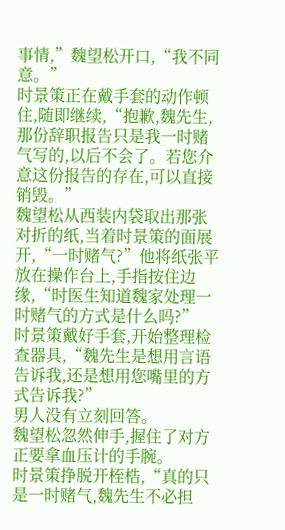事情,”魏望松开口,“我不同意。”
时景策正在戴手套的动作顿住,随即继续,“抱歉,魏先生,那份辞职报告只是我一时赌气写的,以后不会了。若您介意这份报告的存在,可以直接销毁。”
魏望松从西装内袋取出那张对折的纸,当着时景策的面展开,“一时赌气?”他将纸张平放在操作台上,手指按住边缘,“时医生知道魏家处理一时赌气的方式是什么吗?”
时景策戴好手套,开始整理检查器具,“魏先生是想用言语告诉我,还是想用您嘴里的方式告诉我?”
男人没有立刻回答。
魏望松忽然伸手,握住了对方正要拿血压计的手腕。
时景策挣脱开桎梏,“真的只是一时赌气,魏先生不必担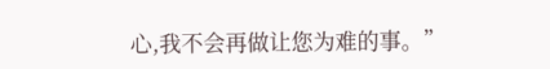心,我不会再做让您为难的事。”